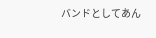バンドとしてあん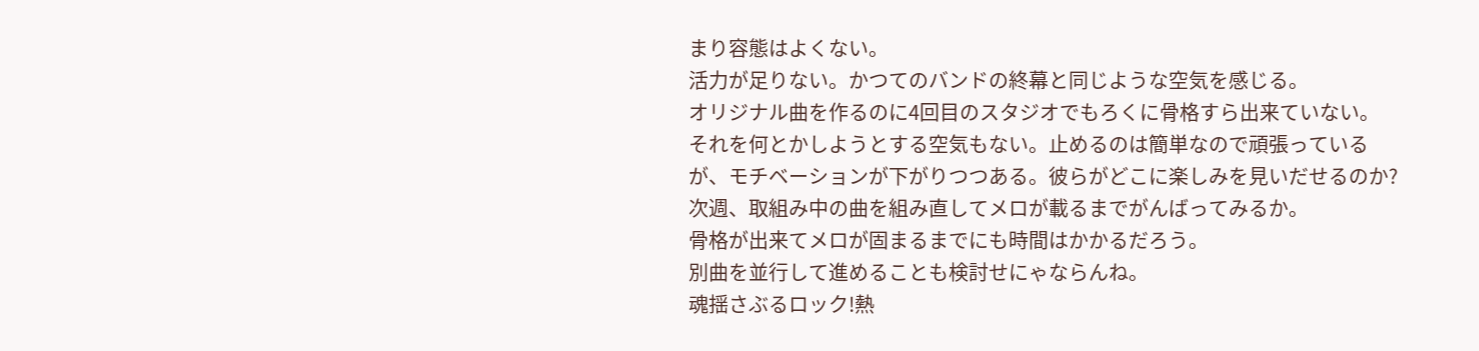まり容態はよくない。
活力が足りない。かつてのバンドの終幕と同じような空気を感じる。
オリジナル曲を作るのに4回目のスタジオでもろくに骨格すら出来ていない。
それを何とかしようとする空気もない。止めるのは簡単なので頑張っているが、モチベーションが下がりつつある。彼らがどこに楽しみを見いだせるのか?次週、取組み中の曲を組み直してメロが載るまでがんばってみるか。
骨格が出来てメロが固まるまでにも時間はかかるだろう。
別曲を並行して進めることも検討せにゃならんね。
魂揺さぶるロック!熱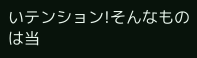いテンション!そんなものは当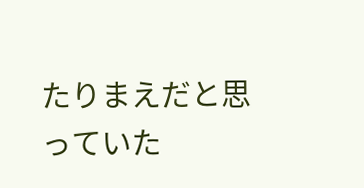たりまえだと思っていた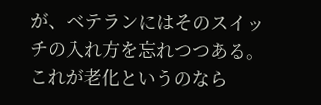が、ベテランにはそのスイッチの入れ方を忘れつつある。これが老化というのなら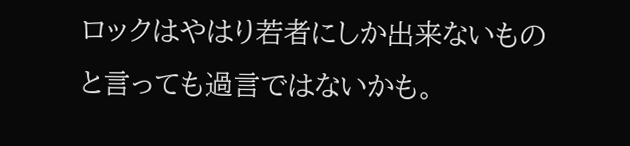ロックはやはり若者にしか出来ないものと言っても過言ではないかも。